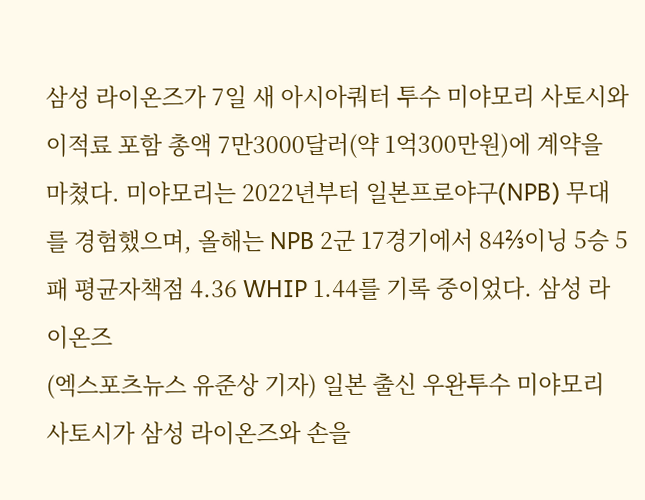삼성 라이온즈가 7일 새 아시아쿼터 투수 미야모리 사토시와 이적료 포함 총액 7만3000달러(약 1억300만원)에 계약을 마쳤다. 미야모리는 2022년부터 일본프로야구(NPB) 무대를 경험했으며, 올해는 NPB 2군 17경기에서 84⅔이닝 5승 5패 평균자책점 4.36 WHIP 1.44를 기록 중이었다. 삼성 라이온즈
(엑스포츠뉴스 유준상 기자) 일본 출신 우완투수 미야모리 사토시가 삼성 라이온즈와 손을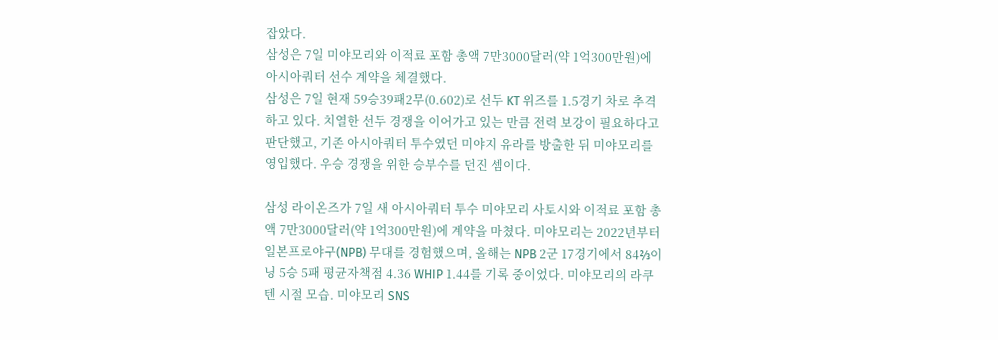잡았다.
삼성은 7일 미야모리와 이적료 포함 총액 7만3000달러(약 1억300만원)에 아시아쿼터 선수 계약을 체결했다.
삼성은 7일 현재 59승39패2무(0.602)로 선두 KT 위즈를 1.5경기 차로 추격하고 있다. 치열한 선두 경쟁을 이어가고 있는 만큼 전력 보강이 필요하다고 판단했고, 기존 아시아쿼터 투수였던 미야지 유라를 방출한 뒤 미야모리를 영입했다. 우승 경쟁을 위한 승부수를 던진 셈이다.

삼성 라이온즈가 7일 새 아시아쿼터 투수 미야모리 사토시와 이적료 포함 총액 7만3000달러(약 1억300만원)에 계약을 마쳤다. 미야모리는 2022년부터 일본프로야구(NPB) 무대를 경험했으며, 올해는 NPB 2군 17경기에서 84⅔이닝 5승 5패 평균자책점 4.36 WHIP 1.44를 기록 중이었다. 미야모리의 라쿠텐 시절 모습. 미야모리 SNS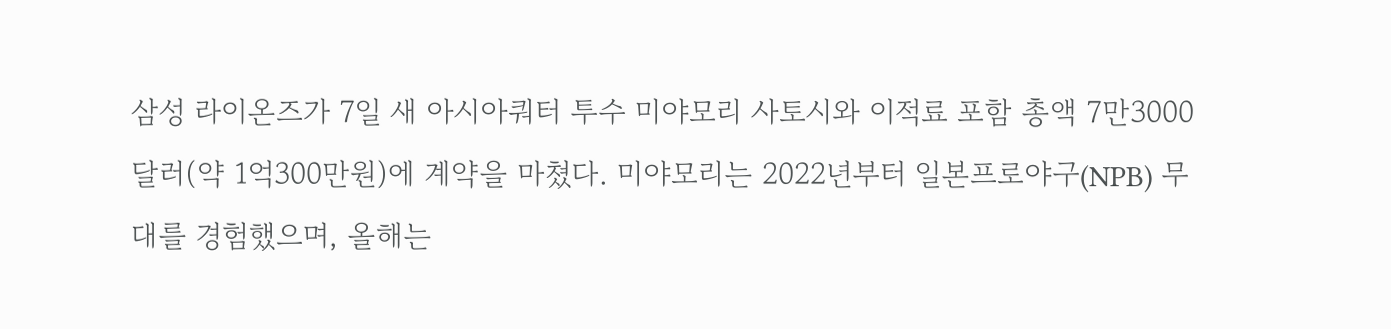삼성 라이온즈가 7일 새 아시아쿼터 투수 미야모리 사토시와 이적료 포함 총액 7만3000달러(약 1억300만원)에 계약을 마쳤다. 미야모리는 2022년부터 일본프로야구(NPB) 무대를 경험했으며, 올해는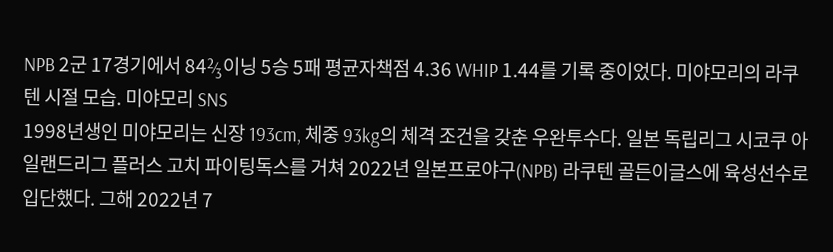NPB 2군 17경기에서 84⅔이닝 5승 5패 평균자책점 4.36 WHIP 1.44를 기록 중이었다. 미야모리의 라쿠텐 시절 모습. 미야모리 SNS
1998년생인 미야모리는 신장 193cm, 체중 93kg의 체격 조건을 갖춘 우완투수다. 일본 독립리그 시코쿠 아일랜드리그 플러스 고치 파이팅독스를 거쳐 2022년 일본프로야구(NPB) 라쿠텐 골든이글스에 육성선수로 입단했다. 그해 2022년 7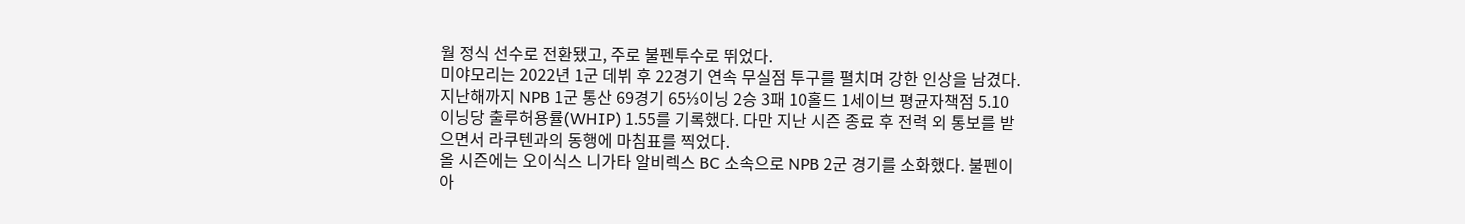월 정식 선수로 전환됐고, 주로 불펜투수로 뛰었다.
미야모리는 2022년 1군 데뷔 후 22경기 연속 무실점 투구를 펼치며 강한 인상을 남겼다. 지난해까지 NPB 1군 통산 69경기 65⅓이닝 2승 3패 10홀드 1세이브 평균자책점 5.10 이닝당 출루허용률(WHIP) 1.55를 기록했다. 다만 지난 시즌 종료 후 전력 외 통보를 받으면서 라쿠텐과의 동행에 마침표를 찍었다.
올 시즌에는 오이식스 니가타 알비렉스 BC 소속으로 NPB 2군 경기를 소화했다. 불펜이 아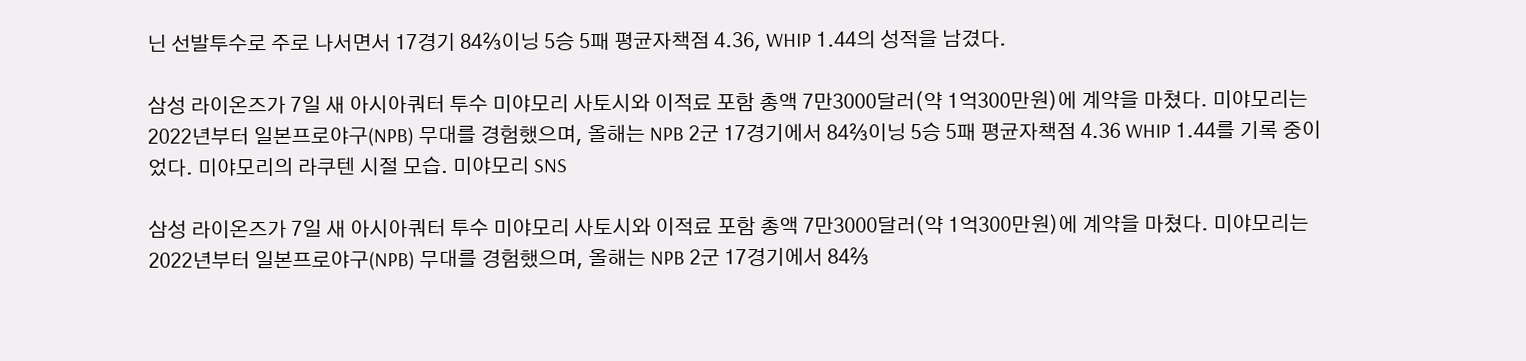닌 선발투수로 주로 나서면서 17경기 84⅔이닝 5승 5패 평균자책점 4.36, WHIP 1.44의 성적을 남겼다.

삼성 라이온즈가 7일 새 아시아쿼터 투수 미야모리 사토시와 이적료 포함 총액 7만3000달러(약 1억300만원)에 계약을 마쳤다. 미야모리는 2022년부터 일본프로야구(NPB) 무대를 경험했으며, 올해는 NPB 2군 17경기에서 84⅔이닝 5승 5패 평균자책점 4.36 WHIP 1.44를 기록 중이었다. 미야모리의 라쿠텐 시절 모습. 미야모리 SNS

삼성 라이온즈가 7일 새 아시아쿼터 투수 미야모리 사토시와 이적료 포함 총액 7만3000달러(약 1억300만원)에 계약을 마쳤다. 미야모리는 2022년부터 일본프로야구(NPB) 무대를 경험했으며, 올해는 NPB 2군 17경기에서 84⅔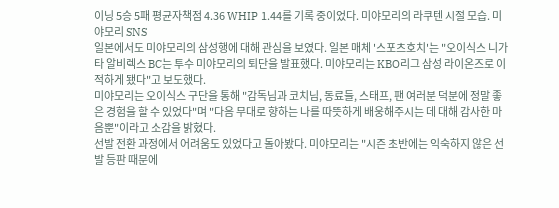이닝 5승 5패 평균자책점 4.36 WHIP 1.44를 기록 중이었다. 미야모리의 라쿠텐 시절 모습. 미야모리 SNS
일본에서도 미야모리의 삼성행에 대해 관심을 보였다. 일본 매체 '스포츠호치'는 "오이식스 니가타 알비렉스 BC는 투수 미야모리의 퇴단을 발표했다. 미야모리는 KBO리그 삼성 라이온즈로 이적하게 됐다"고 보도했다.
미야모리는 오이식스 구단을 통해 "감독님과 코치님, 동료들, 스태프, 팬 여러분 덕분에 정말 좋은 경험을 할 수 있었다"며 "다음 무대로 향하는 나를 따뜻하게 배웅해주시는 데 대해 감사한 마음뿐"이라고 소감을 밝혔다.
선발 전환 과정에서 어려움도 있었다고 돌아봤다. 미야모리는 "시즌 초반에는 익숙하지 않은 선발 등판 때문에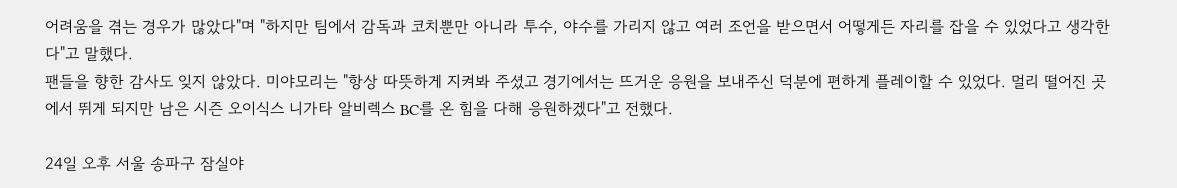어려움을 겪는 경우가 많았다"며 "하지만 팀에서 감독과 코치뿐만 아니라 투수, 야수를 가리지 않고 여러 조언을 받으면서 어떻게든 자리를 잡을 수 있었다고 생각한다"고 말했다.
팬들을 향한 감사도 잊지 않았다. 미야모리는 "항상 따뜻하게 지켜봐 주셨고 경기에서는 뜨거운 응원을 보내주신 덕분에 편하게 플레이할 수 있었다. 멀리 떨어진 곳에서 뛰게 되지만 남은 시즌 오이식스 니가타 알비렉스 BC를 온 힘을 다해 응원하겠다"고 전했다.

24일 오후 서울 송파구 잠실야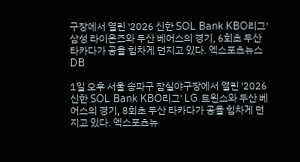구장에서 열린 '2026 신한 SOL Bank KBO리그' 삼성 라이온즈와 두산 베어스의 경기, 6회초 두산 타카다가 공을 힘차게 던지고 있다. 엑스포츠뉴스 DB

1일 오후 서울 송파구 잠실야구장에서 열린 '2026 신한 SOL Bank KBO리그' LG 트윈스와 두산 베어스의 경기, 8회초 두산 타카다가 공을 힘차게 던지고 있다. 엑스포츠뉴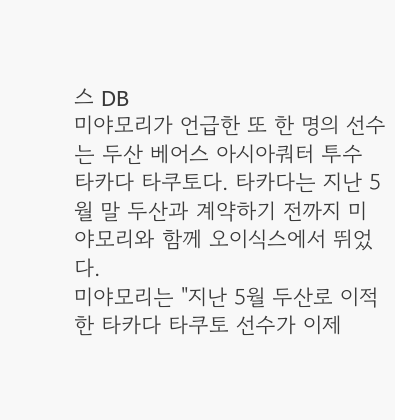스 DB
미야모리가 언급한 또 한 명의 선수는 두산 베어스 아시아쿼터 투수 타카다 타쿠토다. 타카다는 지난 5월 말 두산과 계약하기 전까지 미야모리와 함께 오이식스에서 뛰었다.
미야모리는 "지난 5월 두산로 이적한 타카다 타쿠토 선수가 이제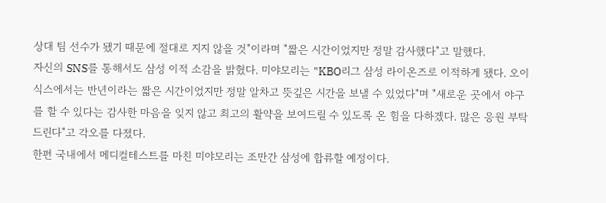상대 팀 선수가 됐기 때문에 절대로 지지 않을 것"이라며 "짧은 시간이었지만 정말 감사했다"고 말했다.
자신의 SNS를 통해서도 삼성 이적 소감을 밝혔다. 미야모리는 "KBO리그 삼성 라이온즈로 이적하게 됐다. 오이식스에서는 반년이라는 짧은 시간이었지만 정말 알차고 뜻깊은 시간을 보낼 수 있었다"며 "새로운 곳에서 야구를 할 수 있다는 감사한 마음을 잊지 않고 최고의 활약을 보여드릴 수 있도록 온 힘을 다하겠다. 많은 응원 부탁드린다"고 각오를 다졌다.
한편 국내에서 메디컬테스트를 마친 미야모리는 조만간 삼성에 합류할 예정이다.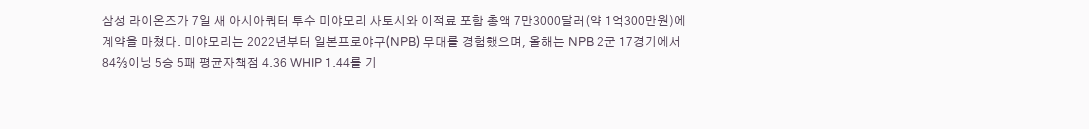삼성 라이온즈가 7일 새 아시아쿼터 투수 미야모리 사토시와 이적료 포함 총액 7만3000달러(약 1억300만원)에 계약을 마쳤다. 미야모리는 2022년부터 일본프로야구(NPB) 무대를 경험했으며, 올해는 NPB 2군 17경기에서 84⅔이닝 5승 5패 평균자책점 4.36 WHIP 1.44를 기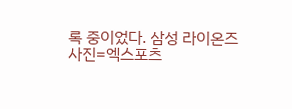록 중이었다. 삼성 라이온즈
사진=엑스포츠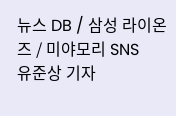뉴스 DB / 삼성 라이온즈 / 미야모리 SNS
유준상 기자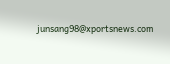junsang98@xportsnews.com